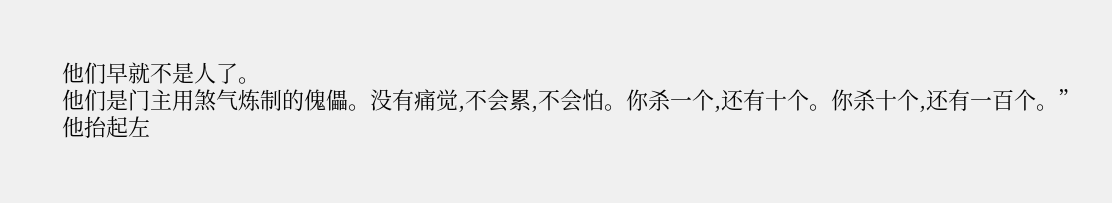他们早就不是人了。
他们是门主用煞气炼制的傀儡。没有痛觉,不会累,不会怕。你杀一个,还有十个。你杀十个,还有一百个。”
他抬起左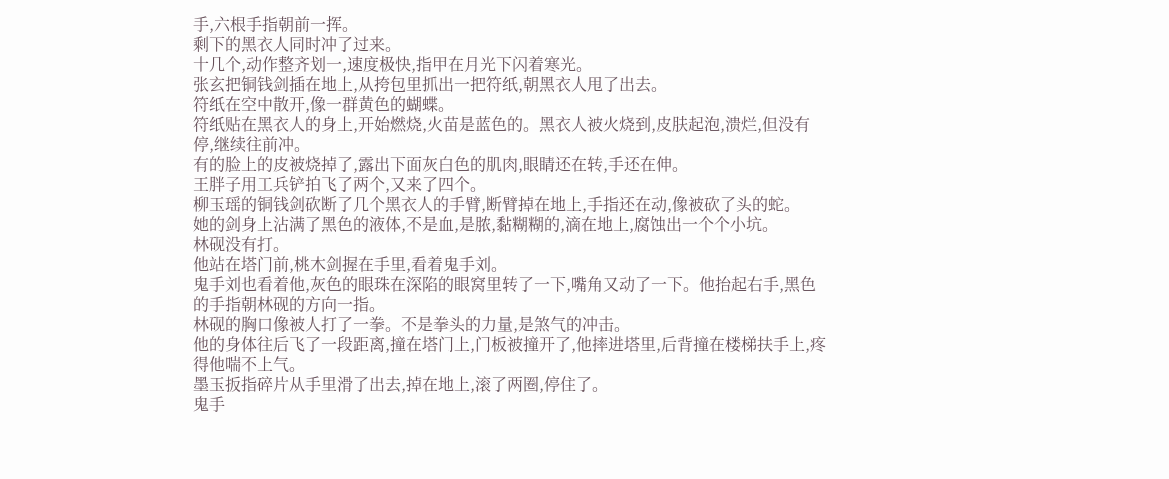手,六根手指朝前一挥。
剩下的黑衣人同时冲了过来。
十几个,动作整齐划一,速度极快,指甲在月光下闪着寒光。
张玄把铜钱剑插在地上,从挎包里抓出一把符纸,朝黑衣人甩了出去。
符纸在空中散开,像一群黄色的蝴蝶。
符纸贴在黑衣人的身上,开始燃烧,火苗是蓝色的。黑衣人被火烧到,皮肤起泡,溃烂,但没有停,继续往前冲。
有的脸上的皮被烧掉了,露出下面灰白色的肌肉,眼睛还在转,手还在伸。
王胖子用工兵铲拍飞了两个,又来了四个。
柳玉瑶的铜钱剑砍断了几个黑衣人的手臂,断臂掉在地上,手指还在动,像被砍了头的蛇。
她的剑身上沾满了黑色的液体,不是血,是脓,黏糊糊的,滴在地上,腐蚀出一个个小坑。
林砚没有打。
他站在塔门前,桃木剑握在手里,看着鬼手刘。
鬼手刘也看着他,灰色的眼珠在深陷的眼窝里转了一下,嘴角又动了一下。他抬起右手,黑色的手指朝林砚的方向一指。
林砚的胸口像被人打了一拳。不是拳头的力量,是煞气的冲击。
他的身体往后飞了一段距离,撞在塔门上,门板被撞开了,他摔进塔里,后背撞在楼梯扶手上,疼得他喘不上气。
墨玉扳指碎片从手里滑了出去,掉在地上,滚了两圈,停住了。
鬼手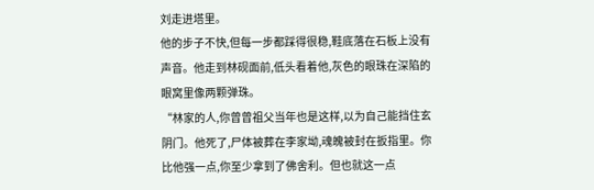刘走进塔里。
他的步子不快,但每一步都踩得很稳,鞋底落在石板上没有声音。他走到林砚面前,低头看着他,灰色的眼珠在深陷的眼窝里像两颗弹珠。
“林家的人,你曾曾祖父当年也是这样,以为自己能挡住玄阴门。他死了,尸体被葬在李家坳,魂魄被封在扳指里。你比他强一点,你至少拿到了佛舍利。但也就这一点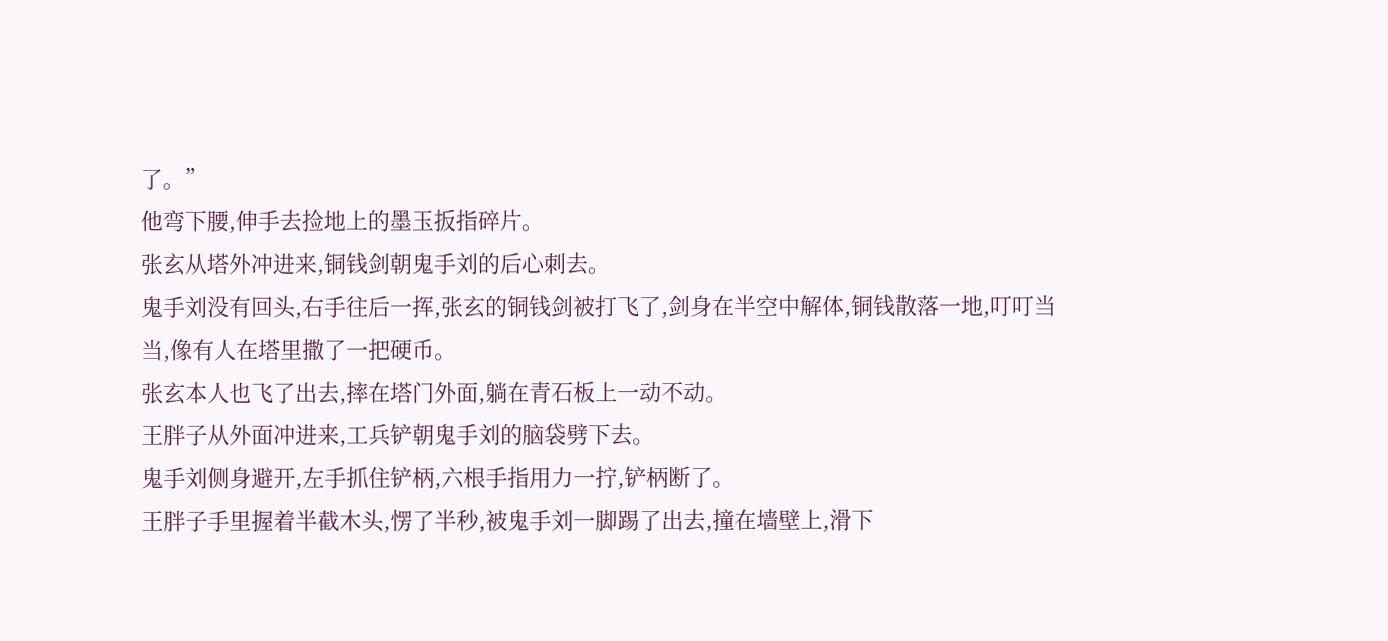了。”
他弯下腰,伸手去捡地上的墨玉扳指碎片。
张玄从塔外冲进来,铜钱剑朝鬼手刘的后心刺去。
鬼手刘没有回头,右手往后一挥,张玄的铜钱剑被打飞了,剑身在半空中解体,铜钱散落一地,叮叮当当,像有人在塔里撒了一把硬币。
张玄本人也飞了出去,摔在塔门外面,躺在青石板上一动不动。
王胖子从外面冲进来,工兵铲朝鬼手刘的脑袋劈下去。
鬼手刘侧身避开,左手抓住铲柄,六根手指用力一拧,铲柄断了。
王胖子手里握着半截木头,愣了半秒,被鬼手刘一脚踢了出去,撞在墙壁上,滑下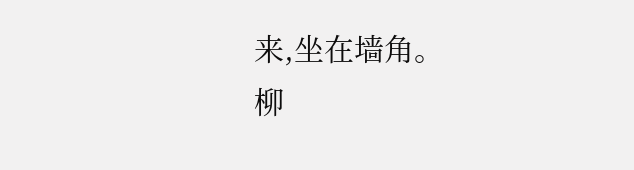来,坐在墙角。
柳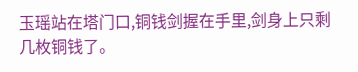玉瑶站在塔门口,铜钱剑握在手里,剑身上只剩几枚铜钱了。